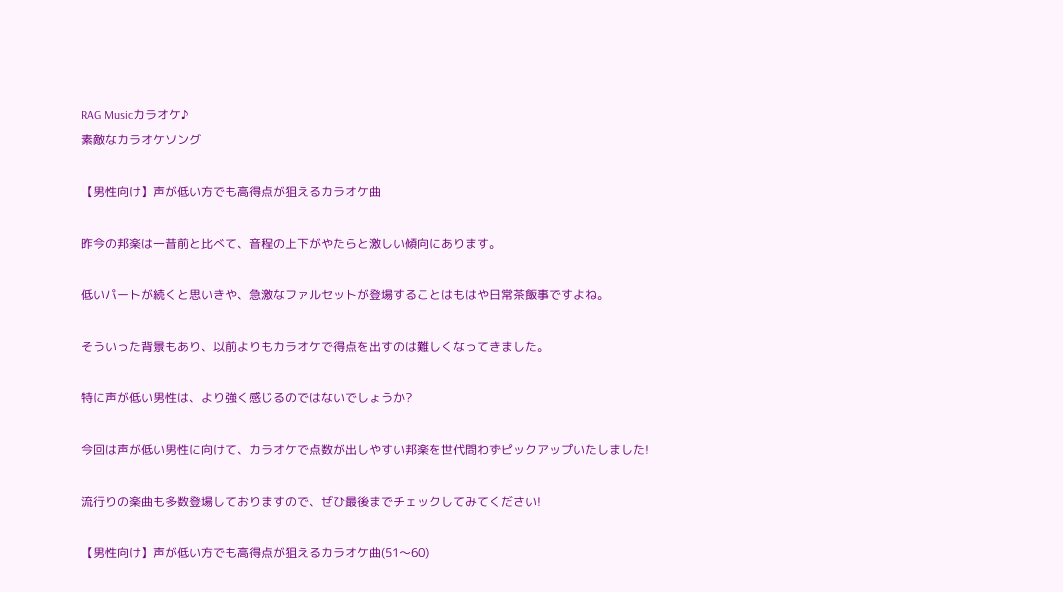RAG Musicカラオケ♪
素敵なカラオケソング

【男性向け】声が低い方でも高得点が狙えるカラオケ曲

昨今の邦楽は一昔前と比べて、音程の上下がやたらと激しい傾向にあります。

低いパートが続くと思いきや、急激なファルセットが登場することはもはや日常茶飯事ですよね。

そういった背景もあり、以前よりもカラオケで得点を出すのは難しくなってきました。

特に声が低い男性は、より強く感じるのではないでしょうか?

今回は声が低い男性に向けて、カラオケで点数が出しやすい邦楽を世代問わずピックアップいたしました!

流行りの楽曲も多数登場しておりますので、ぜひ最後までチェックしてみてください!

【男性向け】声が低い方でも高得点が狙えるカラオケ曲(51〜60)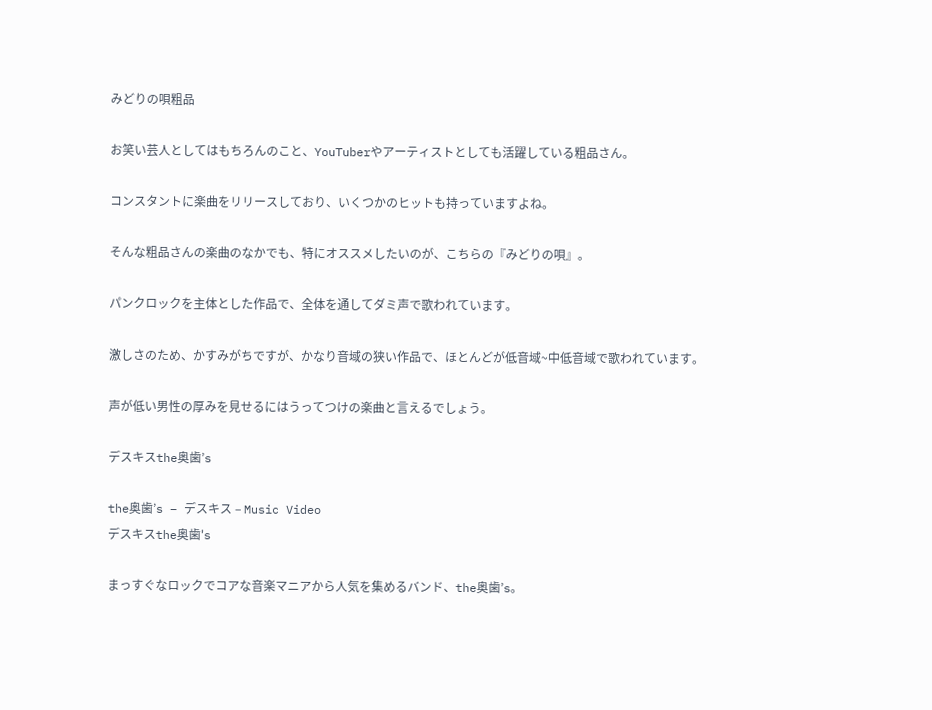みどりの唄粗品

お笑い芸人としてはもちろんのこと、YouTuberやアーティストとしても活躍している粗品さん。

コンスタントに楽曲をリリースしており、いくつかのヒットも持っていますよね。

そんな粗品さんの楽曲のなかでも、特にオススメしたいのが、こちらの『みどりの唄』。

パンクロックを主体とした作品で、全体を通してダミ声で歌われています。

激しさのため、かすみがちですが、かなり音域の狭い作品で、ほとんどが低音域~中低音域で歌われています。

声が低い男性の厚みを見せるにはうってつけの楽曲と言えるでしょう。

デスキスthe奥歯’s

the奥歯’s – デスキス – Music Video
デスキスthe奥歯's

まっすぐなロックでコアな音楽マニアから人気を集めるバンド、the奥歯’s。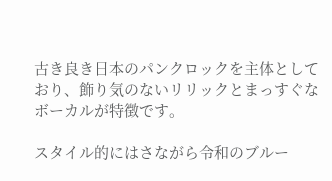古き良き日本のパンクロックを主体としており、飾り気のないリリックとまっすぐなボーカルが特徴です。

スタイル的にはさながら令和のブルー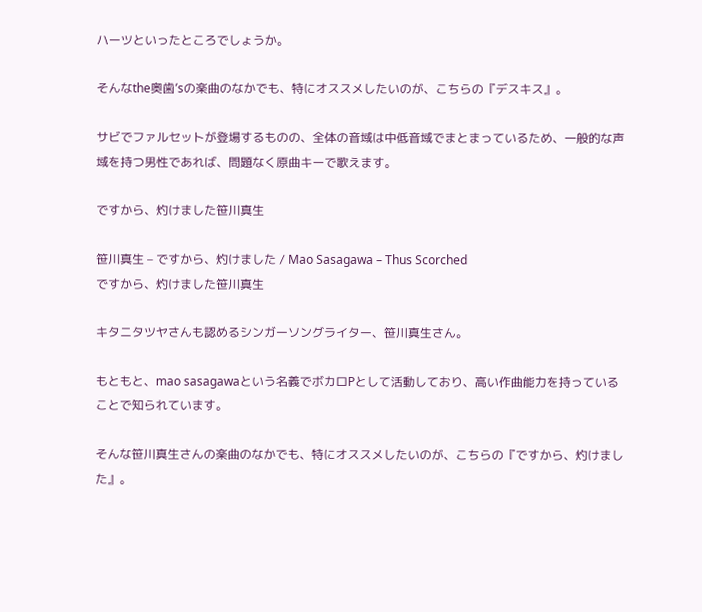ハーツといったところでしょうか。

そんなthe奥歯’sの楽曲のなかでも、特にオススメしたいのが、こちらの『デスキス』。

サビでファルセットが登場するものの、全体の音域は中低音域でまとまっているため、一般的な声域を持つ男性であれば、問題なく原曲キーで歌えます。

ですから、灼けました笹川真生

笹川真生 – ですから、灼けました / Mao Sasagawa – Thus Scorched
ですから、灼けました笹川真生

キタニタツヤさんも認めるシンガーソングライター、笹川真生さん。

もともと、mao sasagawaという名義でボカロPとして活動しており、高い作曲能力を持っていることで知られています。

そんな笹川真生さんの楽曲のなかでも、特にオススメしたいのが、こちらの『ですから、灼けました』。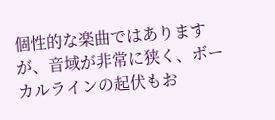個性的な楽曲ではありますが、音域が非常に狭く、ボーカルラインの起伏もお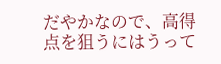だやかなので、高得点を狙うにはうって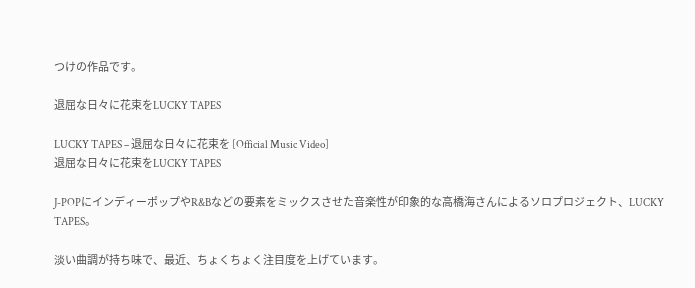つけの作品です。

退屈な日々に花束をLUCKY TAPES

LUCKY TAPES – 退屈な日々に花束を [Official Music Video]
退屈な日々に花束をLUCKY TAPES

J-POPにインディーポップやR&Bなどの要素をミックスさせた音楽性が印象的な高橋海さんによるソロプロジェクト、LUCKY TAPES。

淡い曲調が持ち味で、最近、ちょくちょく注目度を上げています。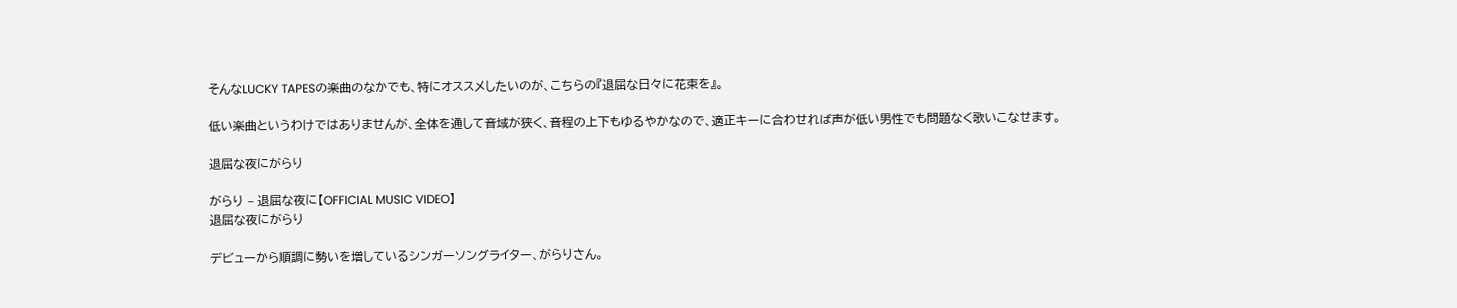そんなLUCKY TAPESの楽曲のなかでも、特にオススメしたいのが、こちらの『退屈な日々に花束を』。

低い楽曲というわけではありませんが、全体を通して音域が狭く、音程の上下もゆるやかなので、適正キーに合わせれば声が低い男性でも問題なく歌いこなせます。

退屈な夜にがらり

がらり – 退屈な夜に【OFFICIAL MUSIC VIDEO】
退屈な夜にがらり

デビューから順調に勢いを増しているシンガーソングライター、がらりさん。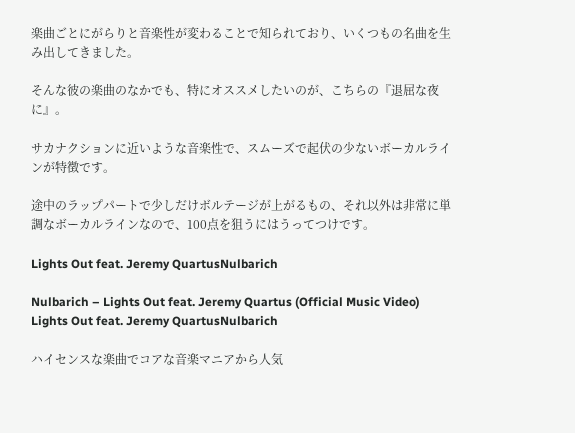楽曲ごとにがらりと音楽性が変わることで知られており、いくつもの名曲を生み出してきました。

そんな彼の楽曲のなかでも、特にオススメしたいのが、こちらの『退屈な夜に』。

サカナクションに近いような音楽性で、スムーズで起伏の少ないボーカルラインが特徴です。

途中のラップパートで少しだけボルテージが上がるもの、それ以外は非常に単調なボーカルラインなので、100点を狙うにはうってつけです。

Lights Out feat. Jeremy QuartusNulbarich

Nulbarich – Lights Out feat. Jeremy Quartus (Official Music Video)
Lights Out feat. Jeremy QuartusNulbarich

ハイセンスな楽曲でコアな音楽マニアから人気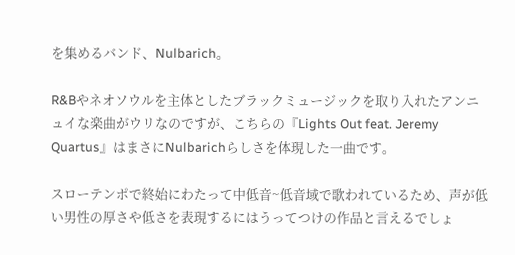を集めるバンド、Nulbarich。

R&Bやネオソウルを主体としたブラックミュージックを取り入れたアンニュイな楽曲がウリなのですが、こちらの『Lights Out feat. Jeremy Quartus』はまさにNulbarichらしさを体現した一曲です。

スローテンポで終始にわたって中低音~低音域で歌われているため、声が低い男性の厚さや低さを表現するにはうってつけの作品と言えるでしょ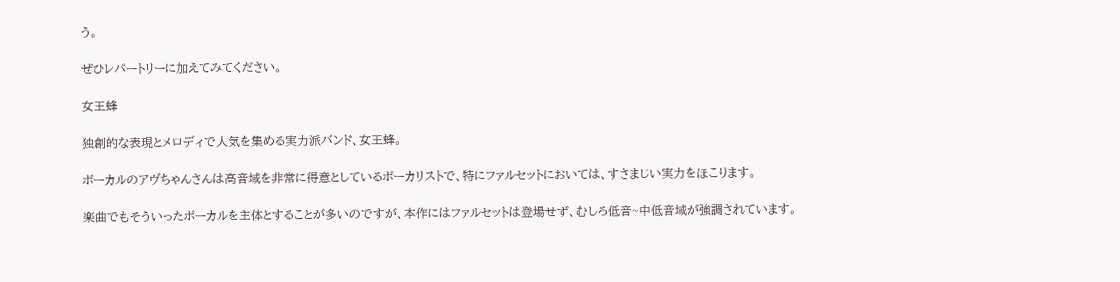う。

ぜひレパートリーに加えてみてください。

女王蜂

独創的な表現とメロディで人気を集める実力派バンド、女王蜂。

ボーカルのアヴちゃんさんは高音域を非常に得意としているボーカリストで、特にファルセットにおいては、すさまじい実力をほこります。

楽曲でもそういったボーカルを主体とすることが多いのですが、本作にはファルセットは登場せず、むしろ低音~中低音域が強調されています。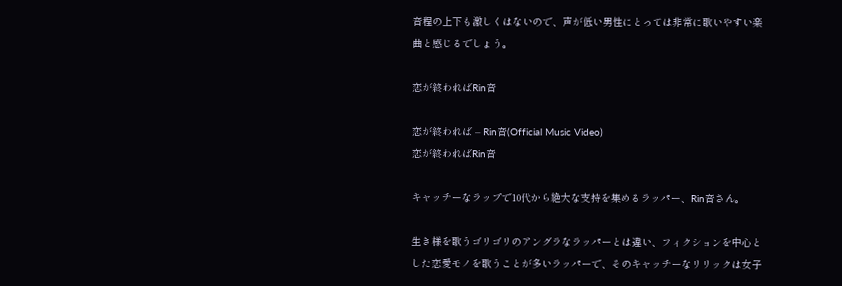音程の上下も激しくはないので、声が低い男性にとっては非常に歌いやすい楽曲と感じるでしょう。

恋が終わればRin音

恋が終われば – Rin音(Official Music Video)
恋が終わればRin音

キャッチーなラップで10代から絶大な支持を集めるラッパー、Rin音さん。

生き様を歌うゴリゴリのアングラなラッパーとは違い、フィクションを中心とした恋愛モノを歌うことが多いラッパーで、そのキャッチーなリリックは女子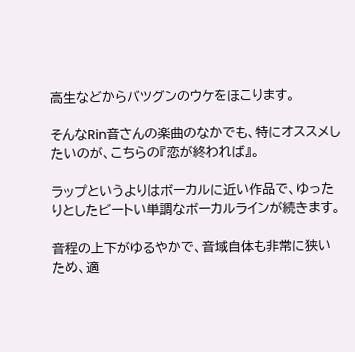高生などからバツグンのウケをほこります。

そんなRin音さんの楽曲のなかでも、特にオススメしたいのが、こちらの『恋が終われば』。

ラップというよりはボーカルに近い作品で、ゆったりとしたビートい単調なボーカルラインが続きます。

音程の上下がゆるやかで、音域自体も非常に狭いため、適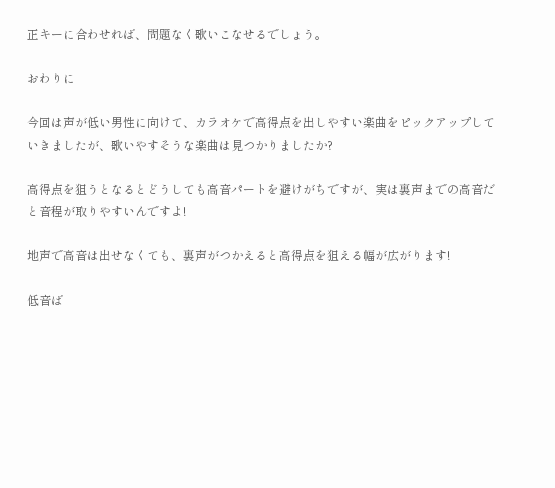正キーに合わせれば、問題なく歌いこなせるでしょう。

おわりに

今回は声が低い男性に向けて、カラオケで高得点を出しやすい楽曲をピックアップしていきましたが、歌いやすそうな楽曲は見つかりましたか?

高得点を狙うとなるとどうしても高音パートを避けがちですが、実は裏声までの高音だと音程が取りやすいんですよ!

地声で高音は出せなくても、裏声がつかえると高得点を狙える幅が広がります!

低音ば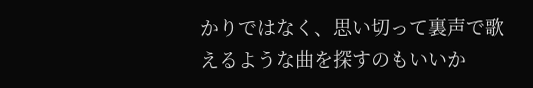かりではなく、思い切って裏声で歌えるような曲を探すのもいいか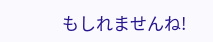もしれませんね!